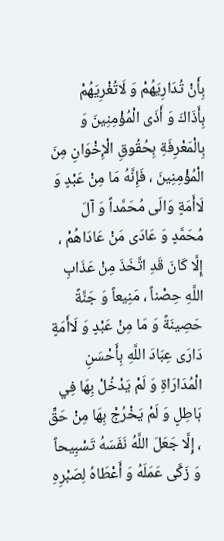بِأَنْ تُدَارِيَهُمْ وَ لَاتُغْرِيَهُمْ بِأَذَاكَ وَ أَذَى الْمُؤْمِنِينَ وَ بِالْمَعْرِفَةِ بِحُقُوقِ الْإِخْوَانِ مِنَ الْمُؤْمِنِينَ ، فَإِنَّهُ مَا مِنْ عَبْدٍ وَ لَاأَمَةٍ وَالَى مُحَمَّداً وَ آلَ مُحَمَّدٍ وَ عَادَى مَنْ عَادَاهُمْ ، إِلَّا كَانَ قَدِ اتَّخَذَ مِنْ عَذَابِ اللَّهِ حِصْناً ، مَنِيعاً وَ جَنَّةً حَصِينَةً وَ مَا مِنْ عَبْدٍ وَ لَاأَمَةٍ دَارَى عِبَادَ اللَّهِ بِأَحْسَنِ الْمُدَارَاةِ وَ لَمْ يَدْخُلْ بِهَا فِي بَاطِلٍ وَ لَمْ يَخْرُجْ بِهَا مِنْ حَقٍّ ، إِلَّا جَعَلَ اللَّهُ نَفَسَهُ تَسْبِيحاً وَ زَكَّى عَمَلَهُ وَ أَعْطَاهُ لِصَبْرِهِ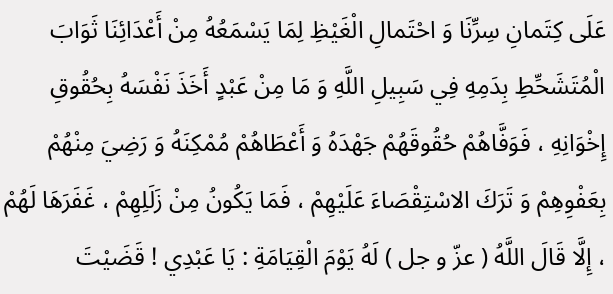عَلَى كِتَمانِ سِرِّنَا وَ احْتَمالِ الْغَيْظِ لِمَا يَسْمَعُهُ مِنْ أَعْدَائِنَا ثَوَابَ الْمُتَشَحِّطِ بِدَمِهِ فِي سَبِيلِ اللَّهِ وَ مَا مِنْ عَبْدٍ أَخَذَ نَفْسَهُ بِحُقُوقِ إِخْوَانِهِ ، فَوَفَّاهُمْ حُقُوقَهُمْ جَهْدَهُ وَ أَعْطَاهُمْ مُمْكِنَهُ وَ رَضِيَ مِنْهُمْ بِعَفْوِهِمْ وَ تَرَكَ الاسْتِقْصَاءَ عَلَيْهِمْ ، فَمَا يَكُونُ مِنْ زَلَلِهِمْ ، غَفَرَهَا لَهُمْ ، إِلَّا قَالَ اللَّهُ ( عزّ و جل ) لَهُ يَوْمَ الْقِيَامَةِ : يَا عَبْدِي ! قَضَيْتَ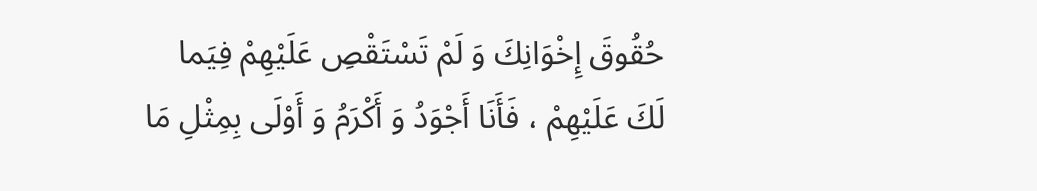حُقُوقَ إِخْوَانِكَ وَ لَمْ تَسْتَقْصِ عَلَيْهِمْ فِيَما لَكَ عَلَيْهِمْ ، فَأَنَا أَجْوَدُ وَ أَكْرَمُ وَ أَوْلَى بِمِثْلِ مَا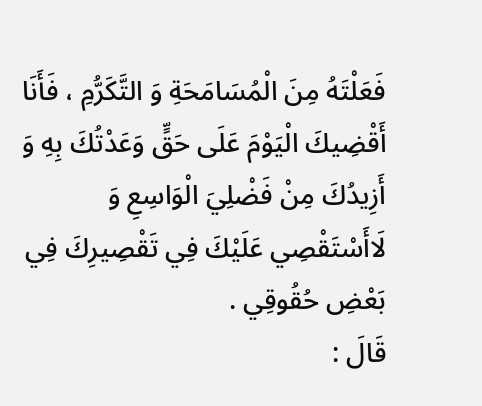فَعَلْتَهُ مِنَ الْمُسَامَحَةِ وَ التَّكَرُّمِ ، فَأَنَا أَقْضِيكَ الْيَوْمَ عَلَى حَقٍّ وَعَدْتُكَ بِهِ وَ أَزِيدُكَ مِنْ فَضْلِيَ الْوَاسِعِ وَ لَاأَسْتَقْصِي عَلَيْكَ فِي تَقْصِيرِكَ فِي بَعْضِ حُقُوقِي .
قَالَ :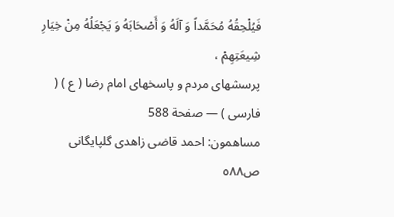فَيُلْحِقُهُ مُحَمَّداً وَ آلَهُ وَ أَصْحَابَهُ وَ يَجْعَلُهُ مِنْ خِيَارِ شِيعَتِهِمْ ،
پرسشهاى مردم و پاسخهاى امام رضا ( ع ) ( فارسى ) — صفحة 588
مساهمون: احمد قاضى زاهدى گلپايگانى
ص٥٨٨